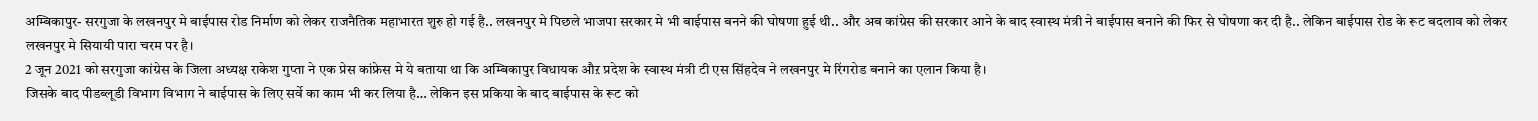अम्बिकापुर- सरगुजा के लखनपुर मे बाईपास रोड निर्माण को लेकर राजनैतिक महाभारत शुरु हो गई है.. लखनपुर मे पिछले भाजपा सरकार मे भी बाईपास बनने की घोषणा हुई थी.. और अब कांग्रेस की सरकार आने के बाद स्वास्थ मंत्री ने बाईपास बनाने की फिर से घोषणा कर दी है.. लेकिन बाईपास रोड के रूट बदलाव को लेकर लखनपुर मे सियायी पारा चरम पर है।
2 जून 2021 को सरगुजा कांग्रेस के जिला अध्यक्ष राकेश गुप्ता ने एक प्रेस कांफ्रेस मे ये बताया था कि अम्बिकापुर विधायक औऱ प्रदेश के स्वास्थ मंत्री टी एस सिंहदेव ने लखनपुर मे रिंगरोड बनाने का एलान किया है।
जिसके बाद पीडब्लूडी विभाग विभाग ने बाईपास के लिए सर्वे का काम भी कर लिया है… लेकिन इस प्रकिया के बाद बाईपास के रूट को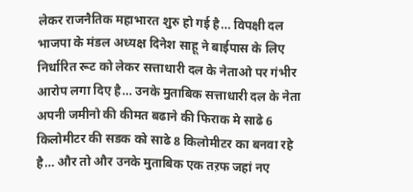लेकर राजनैतिक महाभारत शुरु हो गई है… विपक्षी दल भाजपा के मंडल अध्यक्ष दिनेश साहू ने बाईपास के लिए निर्धारित रूट को लेकर सत्ताधारी दल के नेताओ पर गंभीर आरोप लगा दिए है… उनके मुताबिक सत्ताधारी दल के नेता अपनी जमीनो की कीमत बढाने की फिराक मे साढे 6 किलोमीटर की सडक को साढे 8 किलोमीटर का बनवा रहे है… और तो और उनके मुताबिक एक तऱफ जहां नए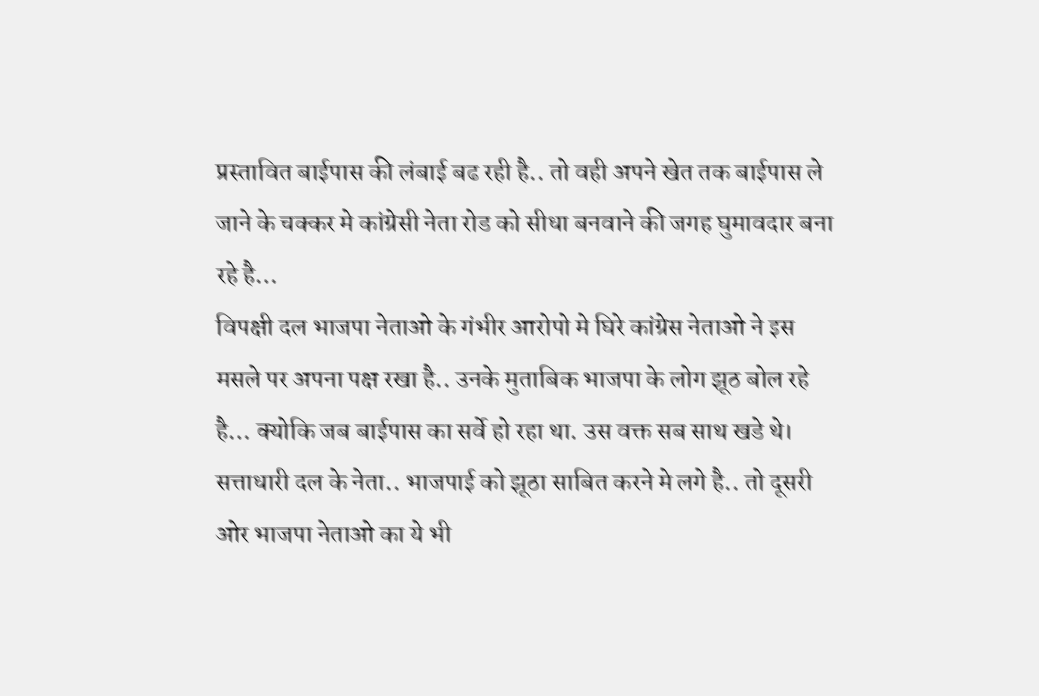प्रस्तावित बाईपास की लंबाई बढ रही है.. तो वही अपने खेत तक बाईपास ले जाने के चक्कर मे कांग्रेसी नेता रोड को सीधा बनवाने की जगह घुमावदार बना रहे है…
विपक्षी दल भाजपा नेताओ के गंभीर आरोपो मे घिरे कांग्रेस नेताओ ने इस मसले पर अपना पक्ष रखा है.. उनके मुताबिक भाजपा के लोग झूठ बोल रहे है… क्योकि जब बाईपास का सर्वे हो रहा था. उस वक्त सब साथ खडे थे।
सत्ताधारी दल के नेता.. भाजपाई को झूठा साबित करने मे लगे है.. तो दूसरी ओर भाजपा नेताओ का ये भी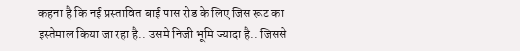कहना है कि नई प्रस्तावित बाई पास रोड के लिए जिस रूट का इस्तेमाल किया जा रहा है.. उसमे निजी भूमि ज्यादा है.. जिससे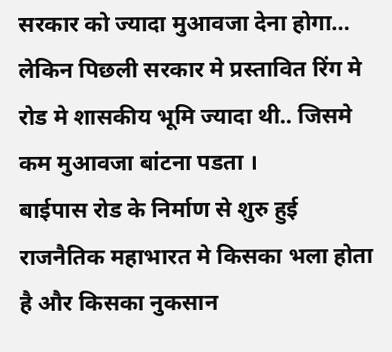सरकार को ज्यादा मुआवजा देना होगा… लेकिन पिछली सरकार मे प्रस्तावित रिंग मे रोड मे शासकीय भूमि ज्यादा थी.. जिसमे कम मुआवजा बांटना पडता ।
बाईपास रोड के निर्माण से शुरु हुई राजनैतिक महाभारत मे किसका भला होता है और किसका नुकसान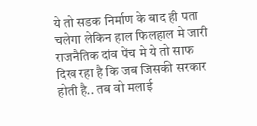ये तो सडक निर्माण के बाद ही पता चलेगा लेकिन हाल फिलहाल मे जारी राजनैतिक दांव पेंच मे ये तो साफ दिख रहा है कि जब जिसकी सरकार होती है.. तब वो मलाई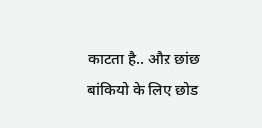काटता है.. औऱ छांछ बांकियो के लिए छोड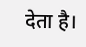देता है।